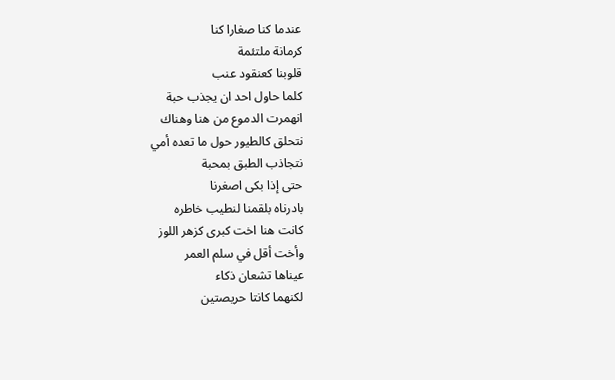عندما كنا صغارا كنا
كرمانة ملتئمة
قلوبنا كعنقود عنب
كلما حاول احد ان يجذب حبة
انهمرت الدموع من هنا وهناك
نتحلق كالطيور حول ما تعده أمي
نتجاذب الطبق بمحبة
حتى إذا بكى اصغرنا
بادرناه بلقمنا لنطيب خاطره
كانت هنا اخت كبرى كزهر اللوز
وأخت أقل في سلم العمر
عيناها تشعان ذكاء
لكنهما كانتا حريصتين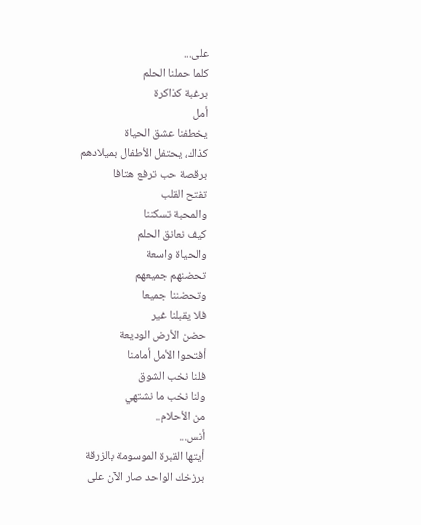على...
كلما حملنا الحلم
برغبة كذاكرة
أمل
يخطفنا عشق الحياة
كذاك، يحتفل الأطفال بميلادهم
برقصة حب ترفع هتافا
تفتح القلب
والمحبة تسكننا
كيف نعانق الحلم
والحياة واسعة
تحضنهم جميعهم
وتحضننا جميعا
فلا يقبلنا غير
حضن الأرض الوديعة
أفتحوا الأمل أمامنا
فلنا نخب الشوق
ولنا نخب ما نشتهي
من الأحلام..
أنس...
أيتها القبرة الموسومة بالزرقة
برزخك الواحد صار الآن على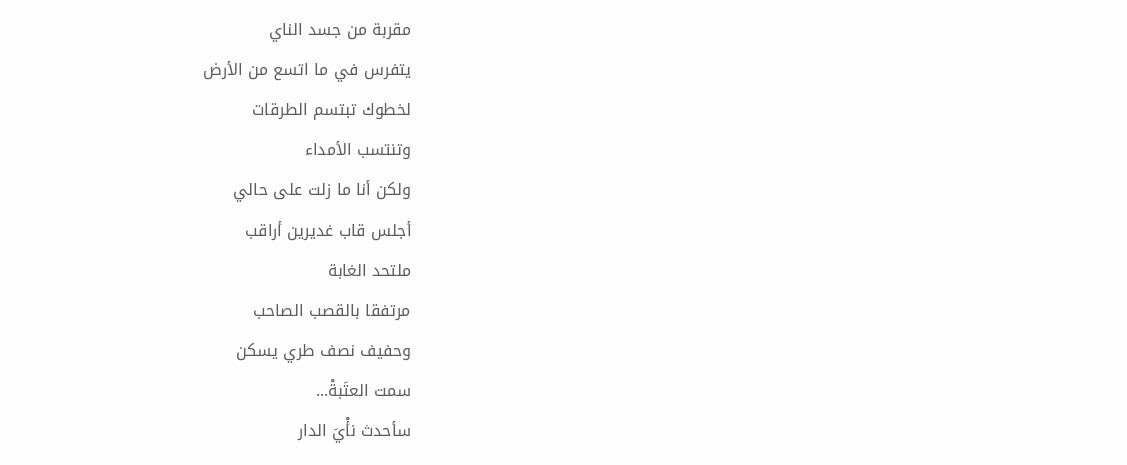مقربة من جسد الناي
يتفرس في ما اتسع من الأرض
لخطوك تبتسم الطرقات
وتنتسب الأمداء
ولكن أنا ما زلت على حالي
أجلس قاب غديرين أراقب
ملتحد الغابة
مرتفقا بالقصب الصاحب
وحفيف نصف طري يسكن
سمت العتَبةْ...
سأحدث نأْيَ الدار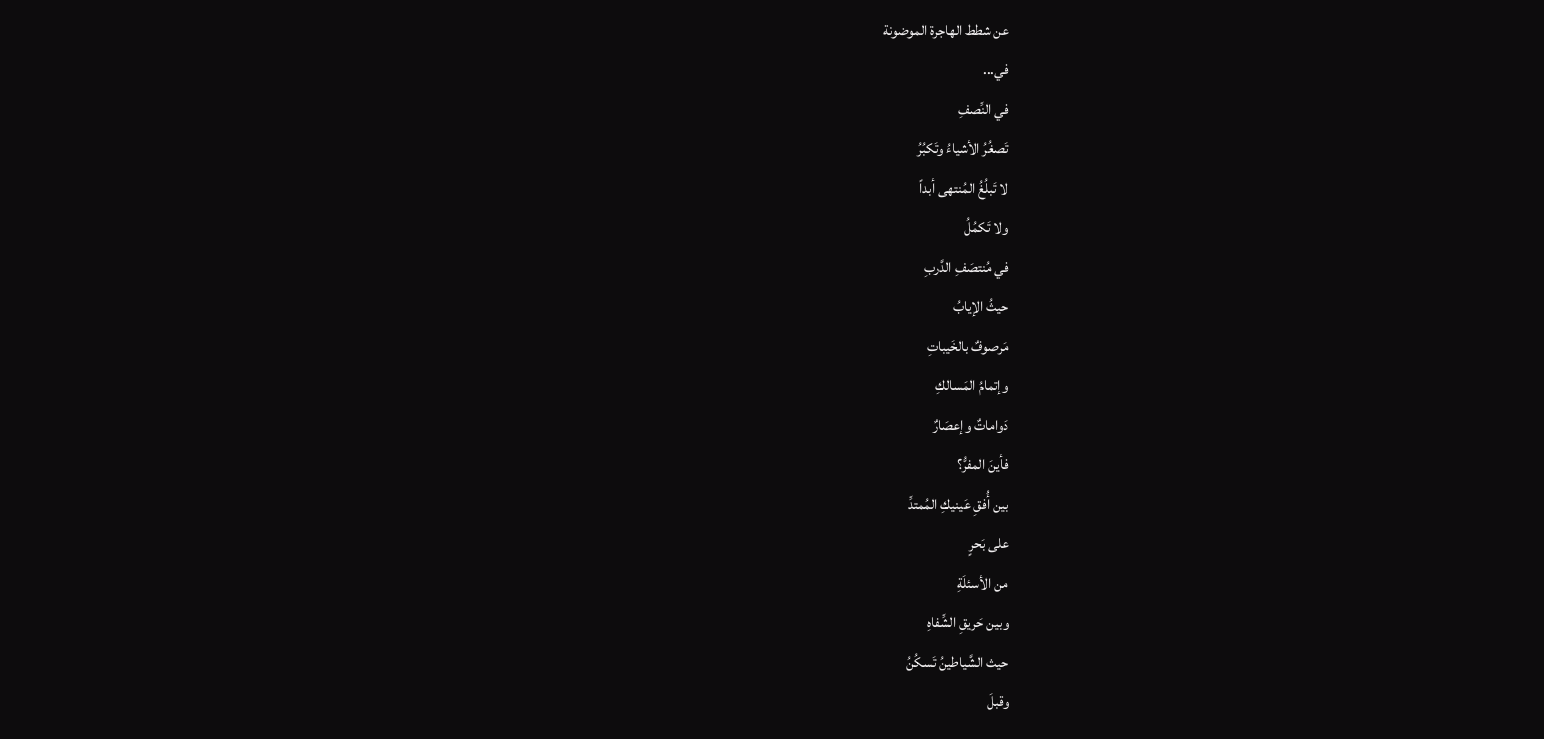عن شطط الهاجرة الموضونة
في...
في النِّصفِ
تَصغُرُ الأشياءُ وتَكبُرُ
لا تَبلُغُ المُنتهى أبداً
ولا تَكمُلُ
في مُنتصَفِ الدَّربِ
حيثُ الإيابُ
مَرصوفٌ بالخَيباتِ
وإتمامُ المَسالكِ
دَواماتٌ وإعصَارٌ
فأينَ المفرُّ؟
بين أُفقِ عَينيكِ المُمتدِّ
على بَحرٍ
من الأسئلَةِ
وبين حَريقِ الشِّفاهِ
حيث الشَّياطينُ تَسكُنُ
وقبلَ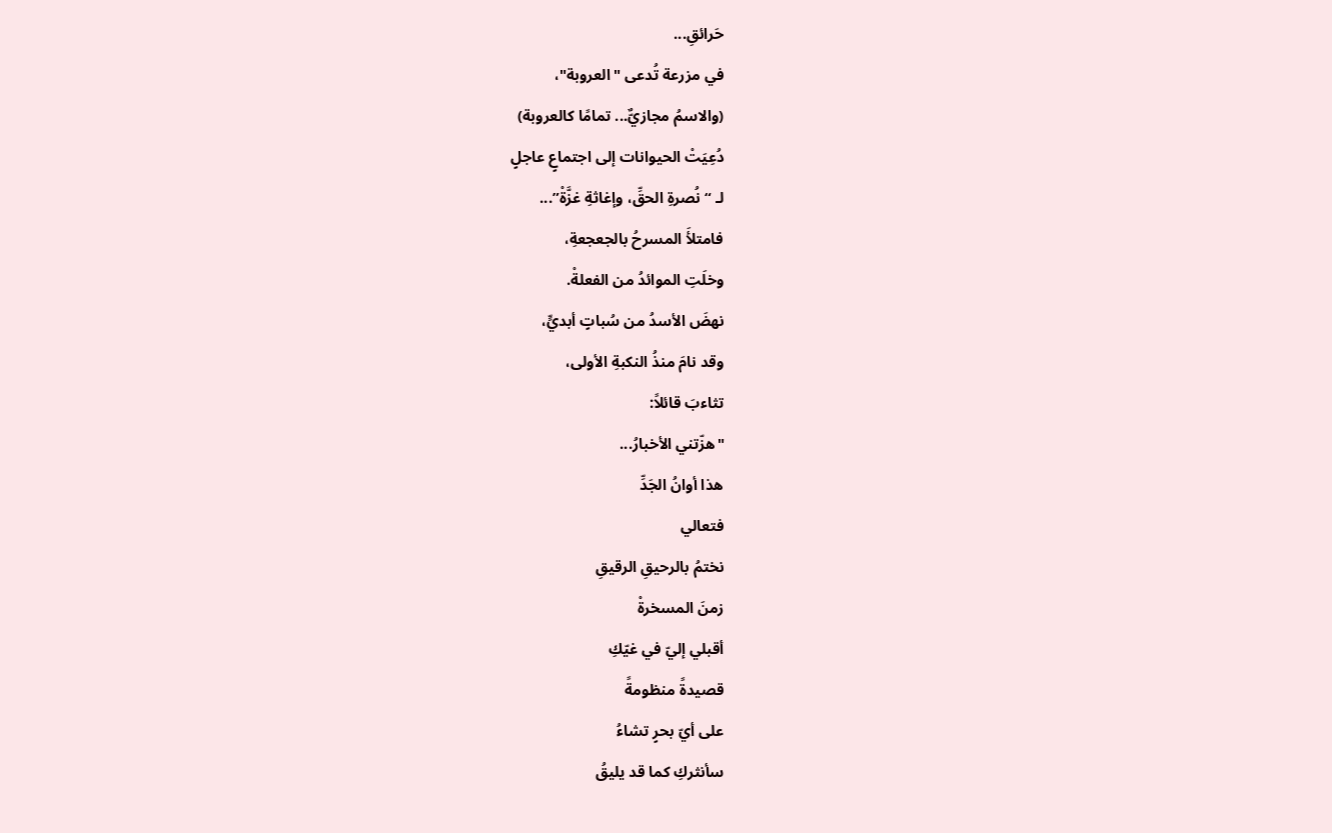حَرائقِ...
في مزرعة تُدعى "العروبة"،
(والاسمُ مجازيٌّ... تمامًا كالعروبة)
دُعِيَتْ الحيوانات إلى اجتماعٍ عاجلٍ
لـ “نُصرةِ الحقِّ، وإغاثةِ غزَّةْ”...
فامتلأَ المسرحُ بالجعجعةِ،
وخلَتِ الموائدُ من الفعلةْ.
نهضَ الأسدُ من سُباتٍ أبديٍّ،
وقد نامَ منذُ النكبةِ الأولى،
تثاءبَ قائلاً:
"هزّتني الأخبارُ...
هذا أوانُ الجَدِّ
فتعالي
نختمُ بالرحيقِ الرقيقِ
زمنَ المسخرةْ
أقبلي إليّ في غيّكِ
قصيدةً منظومةً
على أيّ بحرٍ تشاءُ
سأنثركِ كما قد يليقُ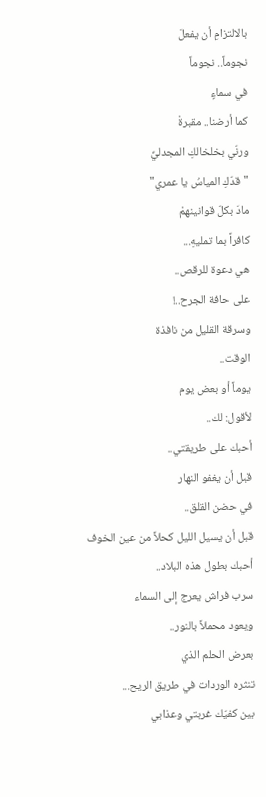بالالتزامِ أن يفعلَ
نجوماً.. نجوماً
في سماءٍ
كما أرضنا.. مقبرةْ
ورنّي بخلخالكِ المجدليِّ
"قدّكِ المياسُ يا عمري"
مادَ بكلّ قوانينهمْ
كافراً بما تمليهِ...
هي دعوة للرقص..
على حافة الجرح..!
وسرقة القليل من نافذة
الوقت..
يوماً أو بعض يوم
لأقول: لك..
أحبك على طريقتي..
قبل أن يغفو النهار
في حضن القلق..
قبل أن يسيل الليل كحلاً من عين الخوف
أحبك بطول هذه البلاد..
سرب فراش يعرج إلى السماء
ويعود محملاً بالنور..
بعرض الحلم الذي
تنثره الوردات في طريق الريح...
بين كفيّك غربتي وعذابي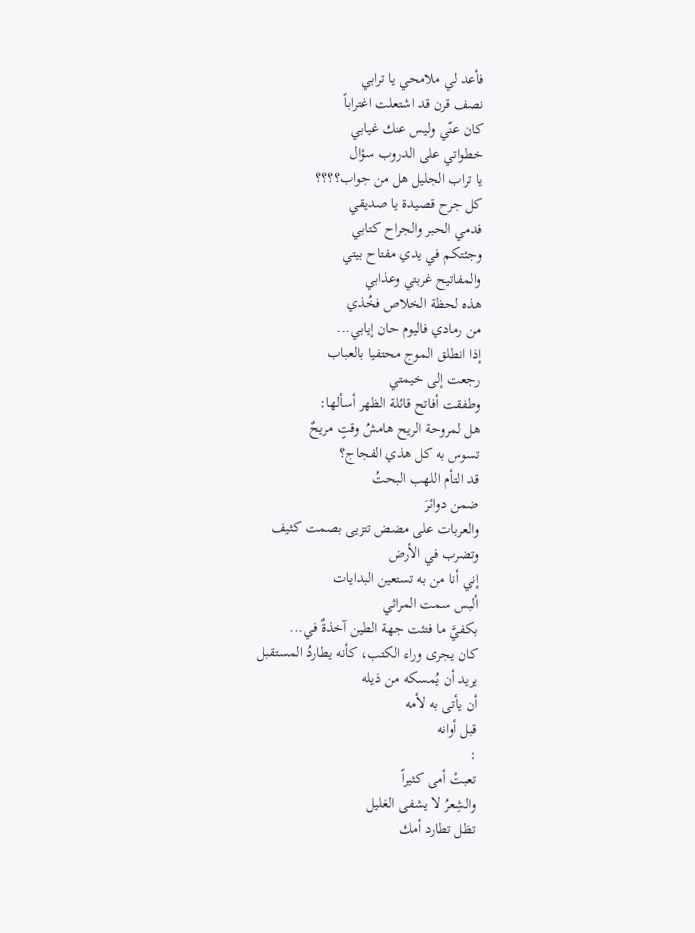فأعد لي ملامحي يا ترابي
نصف قرن قد اشتعلت اغتراباً
كان عنّي وليس عنك غيابي
خطواتي على الدروب سؤال
يا تراب الجليل هل من جواب؟؟؟؟
كل جرح قصيدة يا صديقي
فدمي الحبر والجراح كتابي
وجئتكم في يدي مفتاح بيتي
والمفاتيح غربتي وعذابي
هذه لحظة الخلاص فخُذي
من رمادي فاليوم حان إيابي...
إذا انطلق الموج محتفيا بالعباب
رجعت إلى خيمتي
وطفقت أفاتح قائلة الظهر أسألها:
هل لمروحة الريح هامشُ وقتٍ مريحٌ
تسوس به كل هذي الفجاج؟
قد التأم اللهب البحتُ
ضمن دوائرَ
والعربات على مضض تتزيى بصمت كثيف
وتضرب في الأرض
إني أنا من به تستعين البدايات
ألبس سمت المراثي
بكفيَّ ما فتئت جهة الطين آخذةٌ في...
كان يجرى وراء الكتب، كأنه يطاردُ المستقبل
يريد أن يُمسكه من ذيله
أن يأتى به لأمه
قبل أوانه
:
تعبتْ أمى كثيراً
والشِعرُ لا يشفى الغليل
تظل تطارد أمك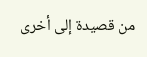من قصيدة إلى أخرى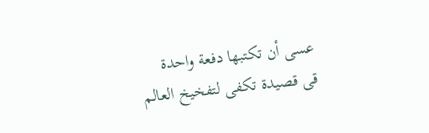عسى أن تكتبها دفعة واحدة
قى قصيدة تكفى لتفخيخ العالم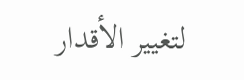لتغيير الأقدار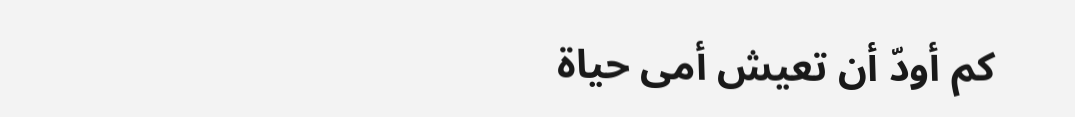كم أودّ أن تعيش أمى حياة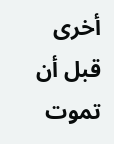أخرى قبل أن تموت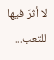لا أثرَ فيها للتعب...